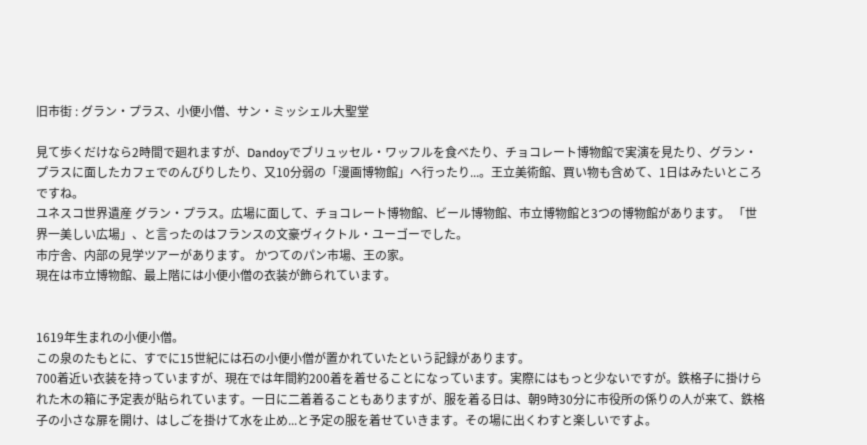旧市街 : グラン・プラス、小便小僧、サン・ミッシェル大聖堂

見て歩くだけなら2時間で廻れますが、Dandoyでブリュッセル・ワッフルを食べたり、チョコレート博物館で実演を見たり、グラン・プラスに面したカフェでのんびりしたり、又10分弱の「漫画博物館」へ行ったり...。王立美術館、買い物も含めて、1日はみたいところですね。
ユネスコ世界遺産 グラン・プラス。広場に面して、チョコレート博物館、ビール博物館、市立博物館と3つの博物館があります。 「世界一美しい広場」、と言ったのはフランスの文豪ヴィクトル・ユーゴーでした。
市庁舎、内部の見学ツアーがあります。 かつてのパン市場、王の家。
現在は市立博物館、最上階には小便小僧の衣装が飾られています。


1619年生まれの小便小僧。
この泉のたもとに、すでに15世紀には石の小便小僧が置かれていたという記録があります。
700着近い衣装を持っていますが、現在では年間約200着を着せることになっています。実際にはもっと少ないですが。鉄格子に掛けられた木の箱に予定表が貼られています。一日に二着着ることもありますが、服を着る日は、朝9時30分に市役所の係りの人が来て、鉄格子の小さな扉を開け、はしごを掛けて水を止め...と予定の服を着せていきます。その場に出くわすと楽しいですよ。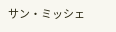サン・ミッシェ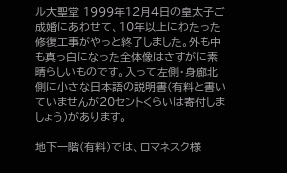ル大聖堂 1999年12月4日の皇太子ご成婚にあわせて、10年以上にわたった修復工事がやっと終了しました。外も中も真っ白になった全体像はさすがに素晴らしいものです。入って左側・身廊北側に小さな日本語の説明書(有料と書いていませんが20セントくらいは寄付しましょう)があります。

地下一階(有料)では、ロマネスク様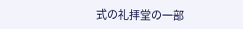式の礼拝堂の一部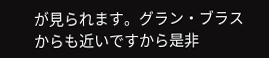が見られます。グラン・ブラスからも近いですから是非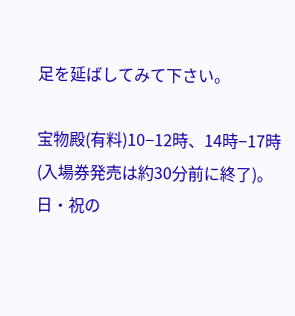足を延ばしてみて下さい。

宝物殿(有料)10−12時、14時−17時(入場券発売は約30分前に終了)。日・祝の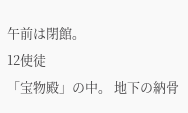午前は閉館。
12使徒
「宝物殿」の中。 地下の納骨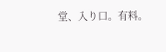堂、入り口。有料。